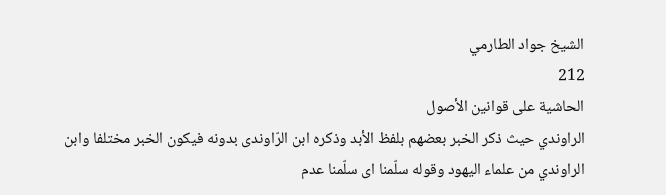الشيخ جواد الطارمي
212
الحاشية على قوانين الأصول
الراوندي حيث ذكر الخبر بعضهم بلفظ الأبد وذكره ابن الرّاوندى بدونه فيكون الخبر مختلفا وابن الراوندي من علماء اليهود وقوله سلّمنا اى سلّمنا عدم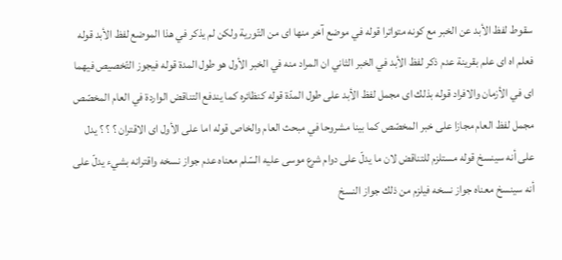سقوط لفظ الأبد عن الخبر مع كونه متواترا قوله في موضع آخر منها اى من التّورية ولكن لم يذكر في هذا الموضع لفظ الأبد قوله فعلم اه اى علم بقرينة عدم ذكر لفظ الأبد في الخبر الثاني ان المراد منه في الخبر الأول هو طول المدة قوله فيجوز التّخصيص فيهما اى في الأزمان والافراد قوله بذلك اى مجمل لفظ الأبد على طول المدّة قوله كنظائره كما يندفع التناقض الواردة في العام المخصّص مجمل لفظ العام مجازا على خبر المخصّص كما بينا مشروحا في مبحث العام والخاص قوله اما على الأول اى الاقتران ؟ ؟ ؟ يدل على أنه سينسخ قوله مستلزم للتناقض لان ما يدلّ على دوام شرع موسى عليه السّلم معناه عدم جواز نسخه واقترانه بشيء يدلّ على أنه سينسخ معناه جواز نسخه فيلزم من ذلك جواز النسخ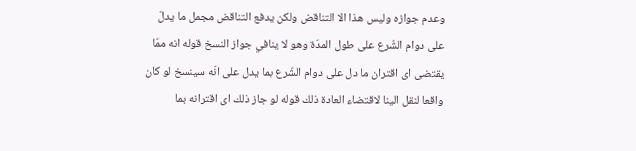وعدم جوازه وليس هذا الا التناقض ولكن يدفع التناقض مجمل ما يدلّ على دوام الشّرع على طول المدّة وهو لا ينافي جواز النسخ قوله انه ممّا يقتضى اى اقتران ما دل على دوام الشّرع بما يدل على انّه سينسخ لو كان واقعا لنقل الينا لاقتضاء العادة ذلك قوله لو جاز ذلك اى اقترانه بما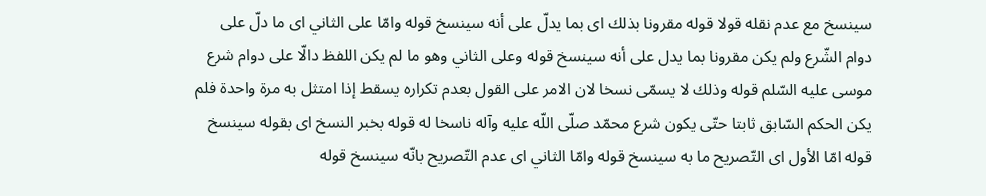سينسخ مع عدم نقله قولا قوله مقرونا بذلك اى بما يدلّ على أنه سينسخ قوله وامّا على الثاني اى ما دلّ على دوام الشّرع ولم يكن مقرونا بما يدل على أنه سينسخ قوله وعلى الثاني وهو ما لم يكن اللفظ دالّا على دوام شرع موسى عليه السّلم قوله وذلك لا يسمّى نسخا لان الامر على القول بعدم تكراره يسقط إذا امتثل به مرة واحدة فلم يكن الحكم السّابق ثابتا حتّى يكون شرع محمّد صلّى اللّه عليه وآله ناسخا له قوله بخبر النسخ اى بقوله سينسخ قوله امّا الأول اى التّصريح ما به سينسخ قوله وامّا الثاني اى عدم التّصريح بانّه سينسخ قوله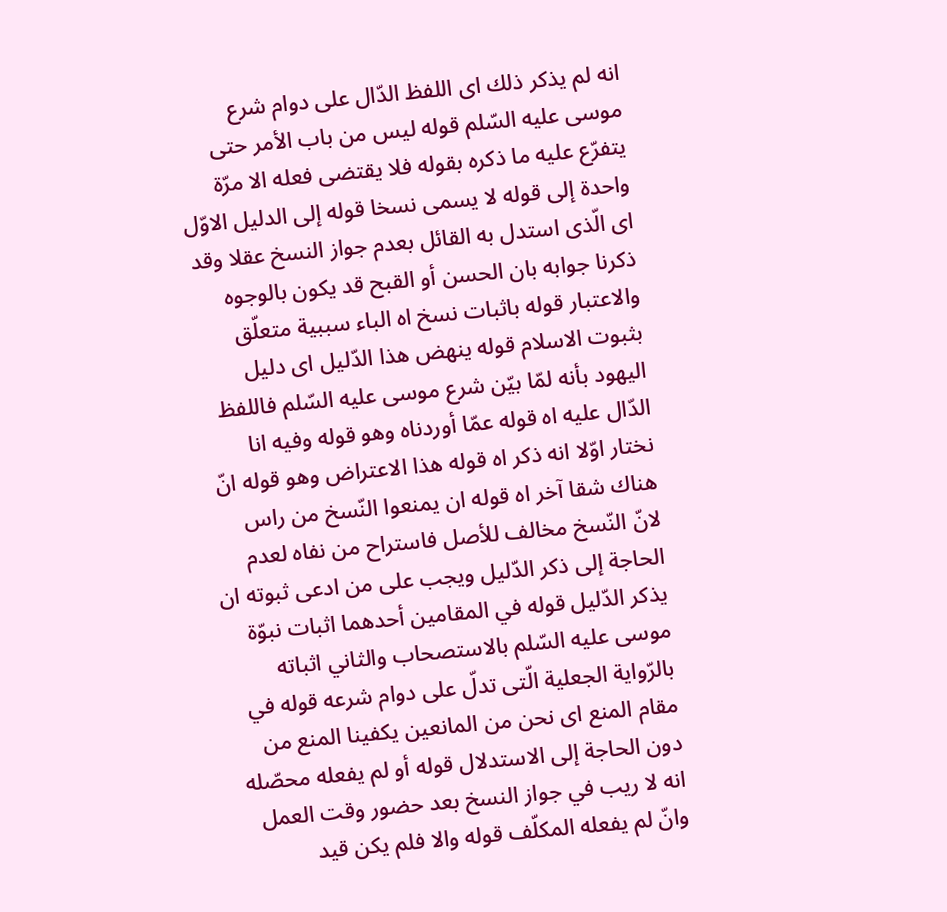انه لم يذكر ذلك اى اللفظ الدّال على دوام شرع موسى عليه السّلم قوله ليس من باب الأمر حتى يتفرّع عليه ما ذكره بقوله فلا يقتضى فعله الا مرّة واحدة إلى قوله لا يسمى نسخا قوله إلى الدليل الاوّل اى الّذى استدل به القائل بعدم جواز النسخ عقلا وقد ذكرنا جوابه بان الحسن أو القبح قد يكون بالوجوه والاعتبار قوله باثبات نسخ اه الباء سببية متعلّق بثبوت الاسلام قوله ينهض هذا الدّليل اى دليل اليهود بأنه لمّا بيّن شرع موسى عليه السّلم فاللفظ الدّال عليه اه قوله عمّا أوردناه وهو قوله وفيه انا نختار اوّلا انه ذكر اه قوله هذا الاعتراض وهو قوله انّ هناك شقا آخر اه قوله ان يمنعوا النّسخ من راس لانّ النّسخ مخالف للأصل فاستراح من نفاه لعدم الحاجة إلى ذكر الدّليل ويجب على من ادعى ثبوته ان يذكر الدّليل قوله في المقامين أحدهما اثبات نبوّة موسى عليه السّلم بالاستصحاب والثاني اثباته بالرّواية الجعلية الّتى تدلّ على دوام شرعه قوله في مقام المنع اى نحن من المانعين يكفينا المنع من دون الحاجة إلى الاستدلال قوله أو لم يفعله محصّله انه لا ريب في جواز النسخ بعد حضور وقت العمل وانّ لم يفعله المكلّف قوله والا فلم يكن قيد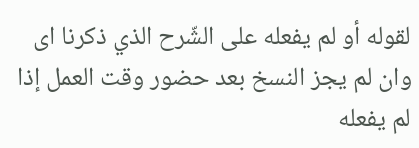لقوله أو لم يفعله على الشّرح الذي ذكرنا اى وان لم يجز النسخ بعد حضور وقت العمل إذا لم يفعله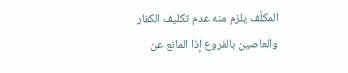المكلّف يلزم منه عدم تكليف الكفار والعاصين بالفروع إذا المانع عن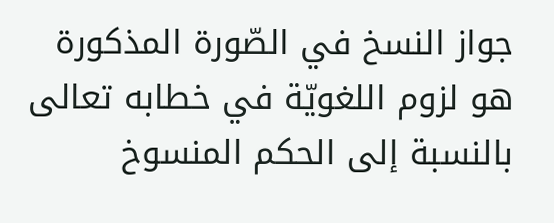جواز النسخ في الصّورة المذكورة هو لزوم اللغويّة في خطابه تعالى بالنسبة إلى الحكم المنسوخ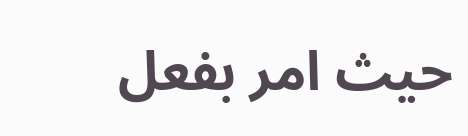حيث امر بفعل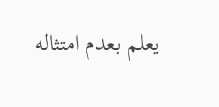يعلم بعدم امتثاله